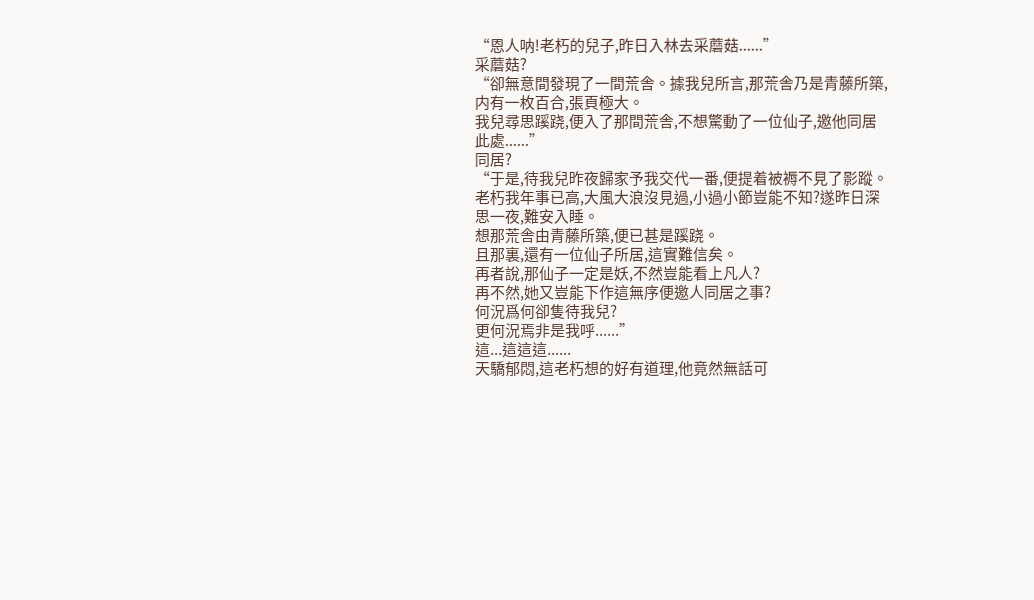“恩人呐!老朽的兒子,昨日入林去采蘑菇......”
采蘑菇?
“卻無意間發現了一間荒舎。據我兒所言,那荒舎乃是青藤所築,内有一枚百合,張頁極大。
我兒尋思蹊跷,便入了那間荒舎,不想驚動了一位仙子,邀他同居此處......”
同居?
“于是,待我兒昨夜歸家予我交代一番,便提着被褥不見了影蹤。
老朽我年事已高,大風大浪沒見過,小過小節豈能不知?遂昨日深思一夜,難安入睡。
想那荒舎由青藤所築,便已甚是蹊跷。
且那裏,還有一位仙子所居,這實難信矣。
再者說,那仙子一定是妖,不然豈能看上凡人?
再不然,她又豈能下作這無序便邀人同居之事?
何況爲何卻隻待我兒?
更何況焉非是我呼......”
這...這這這......
天驕郁悶,這老朽想的好有道理,他竟然無話可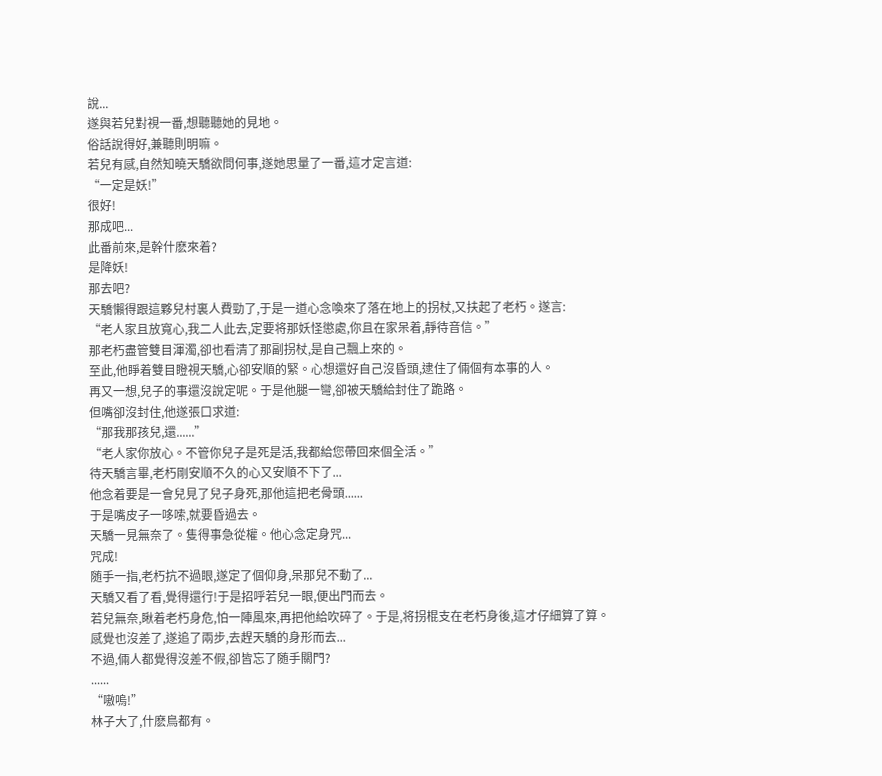說...
遂與若兒對視一番,想聽聽她的見地。
俗話說得好,兼聽則明嘛。
若兒有感,自然知曉天驕欲問何事,遂她思量了一番,這才定言道:
“一定是妖!”
很好!
那成吧...
此番前來,是幹什麽來着?
是降妖!
那去吧?
天驕懶得跟這夥兒村裏人費勁了,于是一道心念喚來了落在地上的拐杖,又扶起了老朽。遂言:
“老人家且放寬心,我二人此去,定要将那妖怪懲處,你且在家呆着,靜待音信。”
那老朽盡管雙目渾濁,卻也看清了那副拐杖,是自己飄上來的。
至此,他睜着雙目瞪視天驕,心卻安順的緊。心想還好自己沒昏頭,逮住了倆個有本事的人。
再又一想,兒子的事還沒說定呢。于是他腿一彎,卻被天驕給封住了跪路。
但嘴卻沒封住,他遂張口求道:
“那我那孩兒,還......”
“老人家你放心。不管你兒子是死是活,我都給您帶回來個全活。”
待天驕言畢,老朽剛安順不久的心又安順不下了...
他念着要是一會兒見了兒子身死,那他這把老骨頭......
于是嘴皮子一哆嗦,就要昏過去。
天驕一見無奈了。隻得事急從權。他心念定身咒...
咒成!
随手一指,老朽抗不過眼,遂定了個仰身,呆那兒不動了...
天驕又看了看,覺得還行!于是招呼若兒一眼,便出門而去。
若兒無奈,瞅着老朽身危,怕一陣風來,再把他給吹碎了。于是,将拐棍支在老朽身後,這才仔細算了算。
感覺也沒差了,遂追了兩步,去趕天驕的身形而去...
不過,倆人都覺得沒差不假,卻皆忘了随手關門?
......
“嗷嗚!”
林子大了,什麽鳥都有。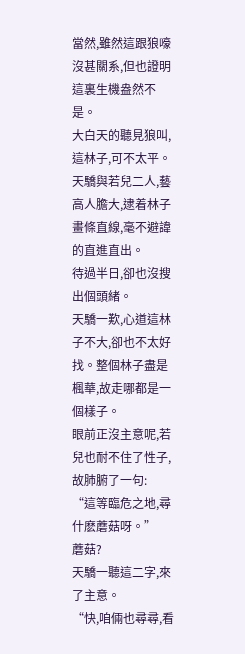當然,雖然這跟狼嚎沒甚關系,但也證明這裏生機盎然不是。
大白天的聽見狼叫,這林子,可不太平。
天驕與若兒二人,藝高人膽大,逮着林子畫條直線,毫不避諱的直進直出。
待過半日,卻也沒搜出個頭緒。
天驕一歎,心道這林子不大,卻也不太好找。整個林子盡是楓華,故走哪都是一個樣子。
眼前正沒主意呢,若兒也耐不住了性子,故肺腑了一句:
“這等臨危之地,尋什麽蘑菇呀。”
蘑菇?
天驕一聽這二字,來了主意。
“快,咱倆也尋尋,看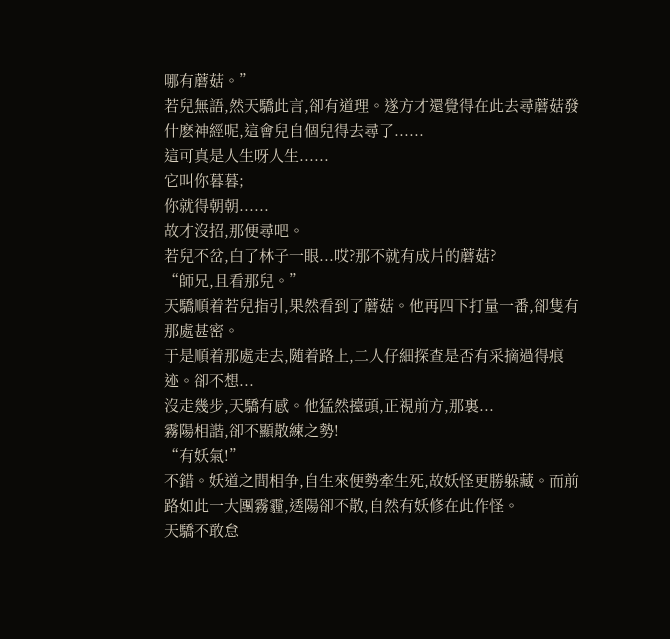哪有蘑菇。”
若兒無語,然天驕此言,卻有道理。遂方才還覺得在此去尋蘑菇發什麽神經呢,這會兒自個兒得去尋了......
這可真是人生呀人生......
它叫你暮暮;
你就得朝朝......
故才沒招,那便尋吧。
若兒不岔,白了林子一眼...哎?那不就有成片的蘑菇?
“師兄,且看那兒。”
天驕順着若兒指引,果然看到了蘑菇。他再四下打量一番,卻隻有那處甚密。
于是順着那處走去,随着路上,二人仔細探查是否有采摘過得痕迹。卻不想...
沒走幾步,天驕有感。他猛然擡頭,正視前方,那裏...
霧陽相諧,卻不顯散練之勢!
“有妖氣!”
不錯。妖道之間相争,自生來便勢牽生死,故妖怪更勝躲藏。而前路如此一大團霧霾,透陽卻不散,自然有妖修在此作怪。
天驕不敢怠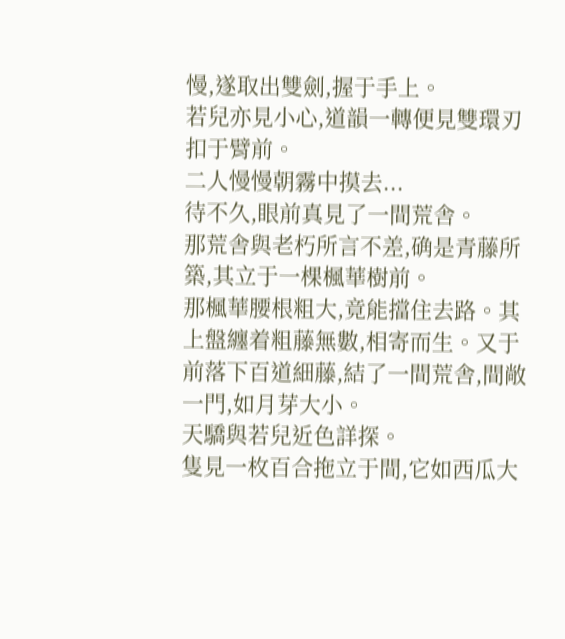慢,遂取出雙劍,握于手上。
若兒亦見小心,道韻一轉便見雙環刃扣于臂前。
二人慢慢朝霧中摸去...
待不久,眼前真見了一間荒舎。
那荒舎與老朽所言不差,确是青藤所築,其立于一棵楓華樹前。
那楓華腰根粗大,竟能擋住去路。其上盤纏着粗藤無數,相寄而生。又于前落下百道細藤,結了一間荒舎,間敞一門,如月芽大小。
天驕與若兒近色詳探。
隻見一枚百合拖立于間,它如西瓜大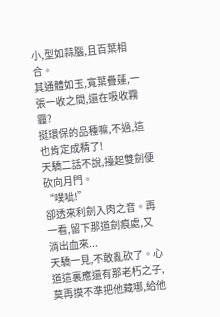小,型如蒜腦,且百葉相合。
其通體如玉,寬葉疊蓮,一張一收之間,還在吸收霧霾?
挺環保的品種嘛,不過,這也肯定成精了!
天驕二話不說,擡起雙劍便砍向月門。
“噗呲!”
卻透來利劍入肉之音。再一看,留下那道劍痕處,又淌出血來...
天驕一見,不敢亂砍了。心道這裏應還有那老朽之子,莫再摸不準把他藏哪,給他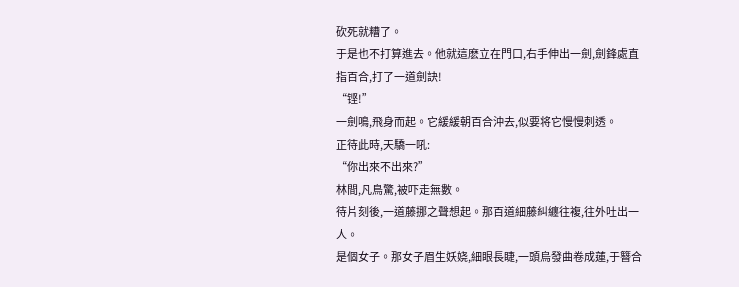砍死就糟了。
于是也不打算進去。他就這麽立在門口,右手伸出一劍,劍鋒處直指百合,打了一道劍訣!
“铿!”
一劍鳴,飛身而起。它緩緩朝百合沖去,似要将它慢慢刺透。
正待此時,天驕一吼:
“你出來不出來?”
林間,凡鳥驚,被吓走無數。
待片刻後,一道藤挪之聲想起。那百道細藤糾纏往複,往外吐出一人。
是個女子。那女子眉生妖娆,細眼長睫,一頭烏發曲卷成蓮,于簪合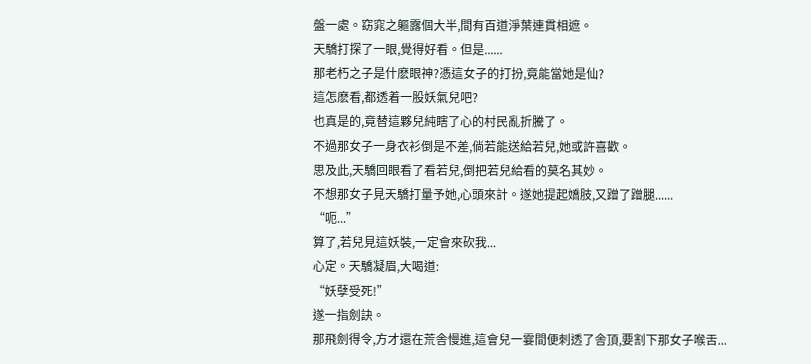盤一處。窈窕之軀露個大半,間有百道淨葉連貫相遮。
天驕打探了一眼,覺得好看。但是......
那老朽之子是什麽眼神?憑這女子的打扮,竟能當她是仙?
這怎麽看,都透着一股妖氣兒吧?
也真是的,竟替這夥兒純瞎了心的村民亂折騰了。
不過那女子一身衣衫倒是不差,倘若能送給若兒,她或許喜歡。
思及此,天驕回眼看了看若兒,倒把若兒給看的莫名其妙。
不想那女子見天驕打量予她,心頭來計。遂她提起嬌肢,又蹭了蹭腿......
“呃...”
算了,若兒見這妖裝,一定會來砍我...
心定。天驕凝眉,大喝道:
“妖孽受死!”
遂一指劍訣。
那飛劍得令,方才還在荒舎慢進,這會兒一霎間便刺透了舎頂,要割下那女子喉舌...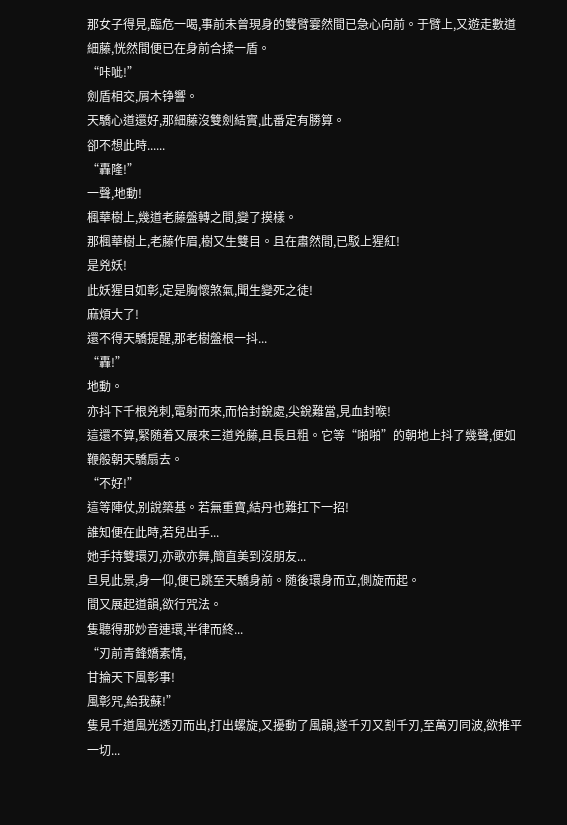那女子得見,臨危一喝,事前未曾現身的雙臂霎然間已急心向前。于臂上,又遊走數道細藤,恍然間便已在身前合揉一盾。
“咔呲!”
劍盾相交,屑木铮響。
天驕心道還好,那細藤沒雙劍結實,此番定有勝算。
卻不想此時......
“轟隆!”
一聲,地動!
楓華樹上,幾道老藤盤轉之間,變了摸樣。
那楓華樹上,老藤作眉,樹又生雙目。且在肅然間,已駁上猩紅!
是兇妖!
此妖猩目如彰,定是胸懷煞氣,聞生變死之徒!
麻煩大了!
還不得天驕提醒,那老樹盤根一抖...
“轟!”
地動。
亦抖下千根兇刺,電射而來,而恰封銳處,尖銳難當,見血封喉!
這還不算,緊随着又展來三道兇藤,且長且粗。它等“啪啪”的朝地上抖了幾聲,便如鞭般朝天驕扇去。
“不好!”
這等陣仗,别說築基。若無重寶,結丹也難扛下一招!
誰知便在此時,若兒出手...
她手持雙環刃,亦歌亦舞,簡直美到沒朋友...
旦見此景,身一仰,便已跳至天驕身前。随後環身而立,側旋而起。
間又展起道韻,欲行咒法。
隻聽得那妙音連環,半律而終...
“刃前青鋒嬌素情,
甘掄天下風彰事!
風彰咒,給我蘇!”
隻見千道風光透刃而出,打出螺旋,又擾動了風韻,遂千刃又割千刃,至萬刃同波,欲推平一切...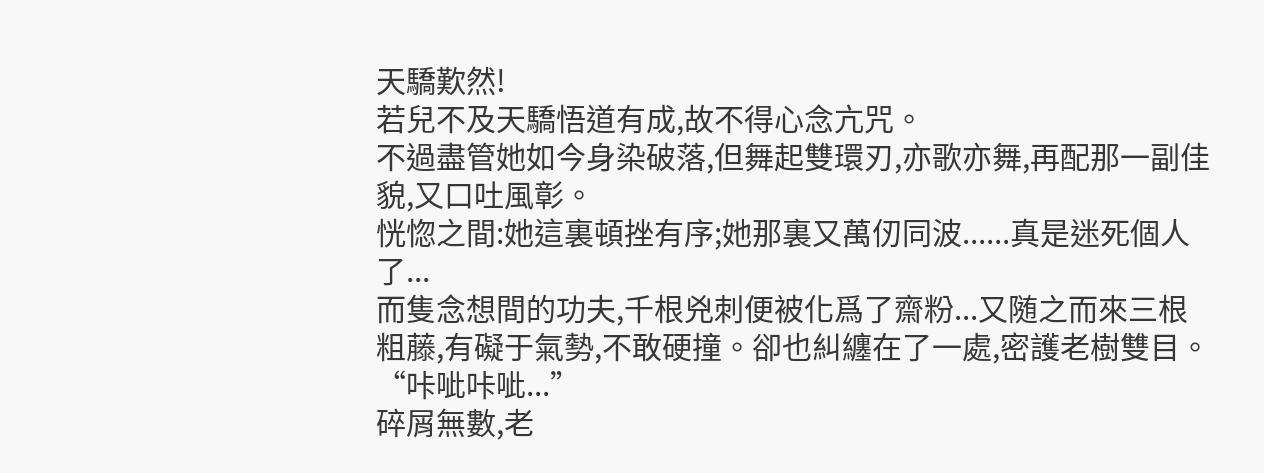天驕歎然!
若兒不及天驕悟道有成,故不得心念亢咒。
不過盡管她如今身染破落,但舞起雙環刃,亦歌亦舞,再配那一副佳貌,又口吐風彰。
恍惚之間:她這裏頓挫有序;她那裏又萬仞同波......真是迷死個人了...
而隻念想間的功夫,千根兇刺便被化爲了齋粉...又随之而來三根粗藤,有礙于氣勢,不敢硬撞。卻也糾纏在了一處,密護老樹雙目。
“咔呲咔呲...”
碎屑無數,老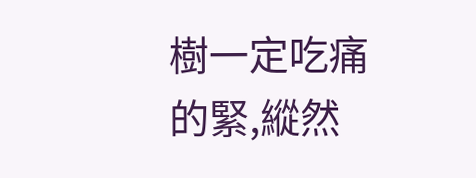樹一定吃痛的緊,縱然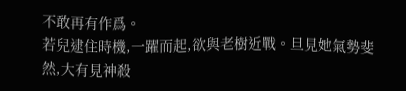不敢再有作爲。
若兒逮住時機,一躍而起,欲與老樹近戰。旦見她氣勢斐然,大有見神殺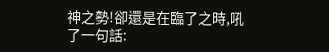神之勢!卻還是在臨了之時,吼了一句話: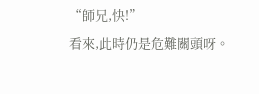“師兄,快!”
看來,此時仍是危難關頭呀。